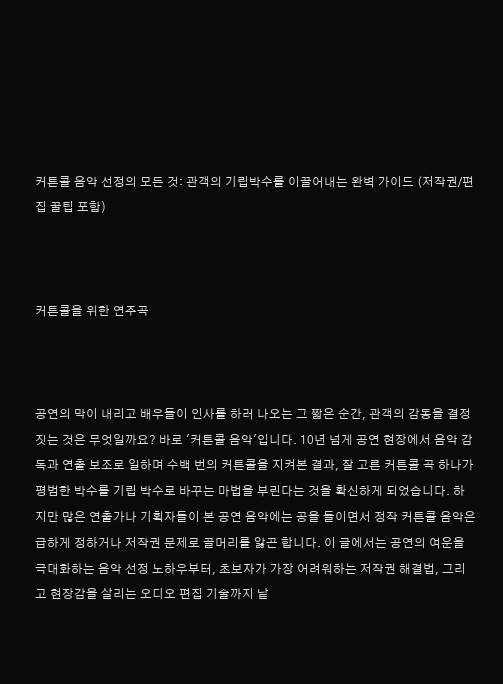커튼콜 음악 선정의 모든 것: 관객의 기립박수를 이끌어내는 완벽 가이드 (저작권/편집 꿀팁 포함)



커튼콜을 위한 연주곡



공연의 막이 내리고 배우들이 인사를 하러 나오는 그 짧은 순간, 관객의 감동을 결정짓는 것은 무엇일까요? 바로 '커튼콜 음악'입니다. 10년 넘게 공연 현장에서 음악 감독과 연출 보조로 일하며 수백 번의 커튼콜을 지켜본 결과, 잘 고른 커튼콜 곡 하나가 평범한 박수를 기립 박수로 바꾸는 마법을 부린다는 것을 확신하게 되었습니다. 하지만 많은 연출가나 기획자들이 본 공연 음악에는 공을 들이면서 정작 커튼콜 음악은 급하게 정하거나 저작권 문제로 골머리를 앓곤 합니다. 이 글에서는 공연의 여운을 극대화하는 음악 선정 노하우부터, 초보자가 가장 어려워하는 저작권 해결법, 그리고 현장감을 살리는 오디오 편집 기술까지 낱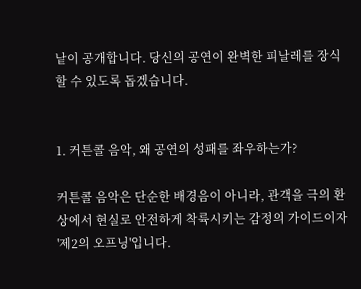낱이 공개합니다. 당신의 공연이 완벽한 피날레를 장식할 수 있도록 돕겠습니다.


1. 커튼콜 음악, 왜 공연의 성패를 좌우하는가?

커튼콜 음악은 단순한 배경음이 아니라, 관객을 극의 환상에서 현실로 안전하게 착륙시키는 감정의 가이드이자 '제2의 오프닝'입니다.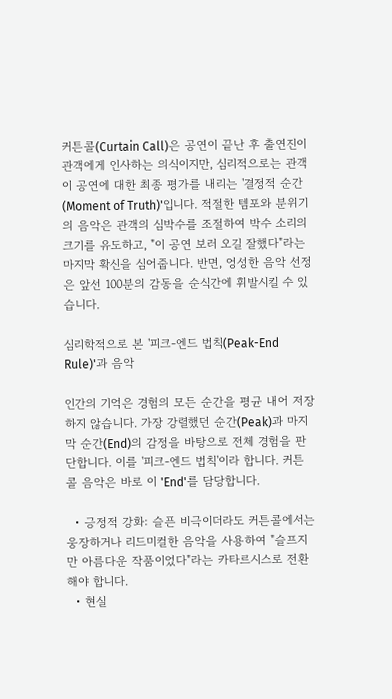커튼콜(Curtain Call)은 공연이 끝난 후 출연진이 관객에게 인사하는 의식이지만, 심리적으로는 관객이 공연에 대한 최종 평가를 내리는 '결정적 순간(Moment of Truth)'입니다. 적절한 템포와 분위기의 음악은 관객의 심박수를 조절하여 박수 소리의 크기를 유도하고, "이 공연 보러 오길 잘했다"라는 마지막 확신을 심어줍니다. 반면, 엉성한 음악 선정은 앞선 100분의 감동을 순식간에 휘발시킬 수 있습니다.

심리학적으로 본 '피크-엔드 법칙(Peak-End Rule)'과 음악

인간의 기억은 경험의 모든 순간을 평균 내어 저장하지 않습니다. 가장 강렬했던 순간(Peak)과 마지막 순간(End)의 감정을 바탕으로 전체 경험을 판단합니다. 이를 '피크-엔드 법칙'이라 합니다. 커튼콜 음악은 바로 이 'End'를 담당합니다.

  • 긍정적 강화: 슬픈 비극이더라도 커튼콜에서는 웅장하거나 리드미컬한 음악을 사용하여 "슬프지만 아름다운 작품이었다"라는 카타르시스로 전환해야 합니다.
  • 현실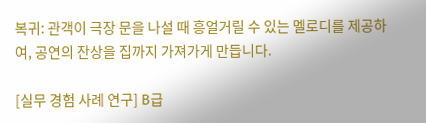복귀: 관객이 극장 문을 나설 때 흥얼거릴 수 있는 멜로디를 제공하여, 공연의 잔상을 집까지 가져가게 만듭니다.

[실무 경험 사례 연구] B급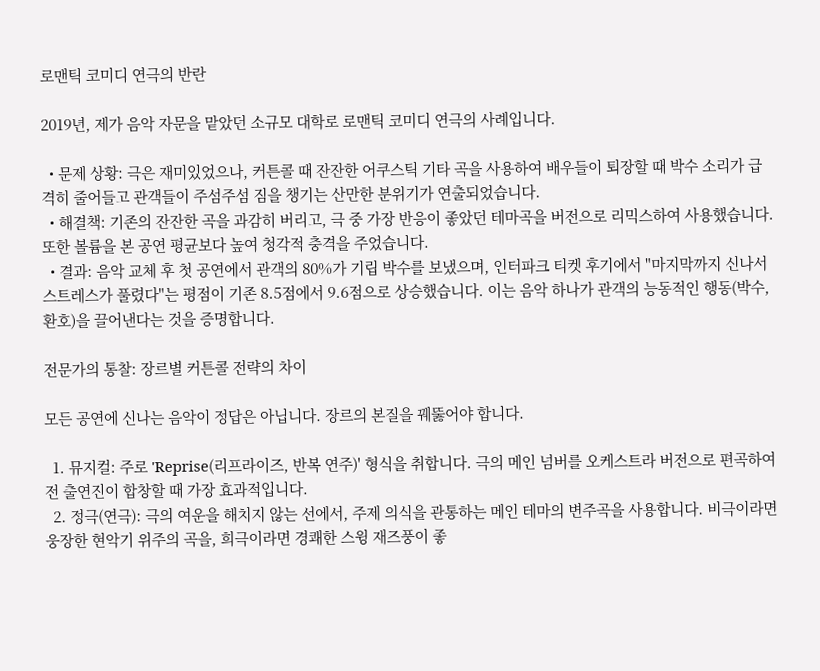로맨틱 코미디 연극의 반란

2019년, 제가 음악 자문을 맡았던 소규모 대학로 로맨틱 코미디 연극의 사례입니다.

  • 문제 상황: 극은 재미있었으나, 커튼콜 때 잔잔한 어쿠스틱 기타 곡을 사용하여 배우들이 퇴장할 때 박수 소리가 급격히 줄어들고 관객들이 주섬주섬 짐을 챙기는 산만한 분위기가 연출되었습니다.
  • 해결책: 기존의 잔잔한 곡을 과감히 버리고, 극 중 가장 반응이 좋았던 테마곡을 버전으로 리믹스하여 사용했습니다. 또한 볼륨을 본 공연 평균보다 높여 청각적 충격을 주었습니다.
  • 결과: 음악 교체 후 첫 공연에서 관객의 80%가 기립 박수를 보냈으며, 인터파크 티켓 후기에서 "마지막까지 신나서 스트레스가 풀렸다"는 평점이 기존 8.5점에서 9.6점으로 상승했습니다. 이는 음악 하나가 관객의 능동적인 행동(박수, 환호)을 끌어낸다는 것을 증명합니다.

전문가의 통찰: 장르별 커튼콜 전략의 차이

모든 공연에 신나는 음악이 정답은 아닙니다. 장르의 본질을 꿰뚫어야 합니다.

  1. 뮤지컬: 주로 'Reprise(리프라이즈, 반복 연주)' 형식을 취합니다. 극의 메인 넘버를 오케스트라 버전으로 편곡하여 전 출연진이 합창할 때 가장 효과적입니다.
  2. 정극(연극): 극의 여운을 해치지 않는 선에서, 주제 의식을 관통하는 메인 테마의 변주곡을 사용합니다. 비극이라면 웅장한 현악기 위주의 곡을, 희극이라면 경쾌한 스윙 재즈풍이 좋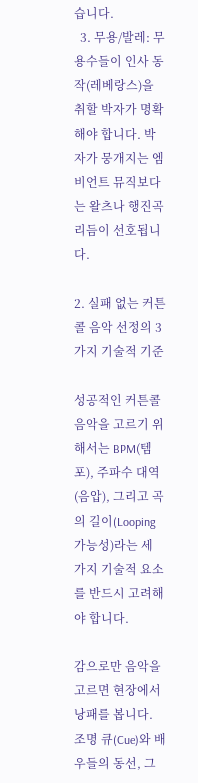습니다.
  3. 무용/발레: 무용수들이 인사 동작(레베랑스)을 취할 박자가 명확해야 합니다. 박자가 뭉개지는 엠비언트 뮤직보다는 왈츠나 행진곡 리듬이 선호됩니다.

2. 실패 없는 커튼콜 음악 선정의 3가지 기술적 기준

성공적인 커튼콜 음악을 고르기 위해서는 BPM(템포), 주파수 대역(음압), 그리고 곡의 길이(Looping 가능성)라는 세 가지 기술적 요소를 반드시 고려해야 합니다.

감으로만 음악을 고르면 현장에서 낭패를 봅니다. 조명 큐(Cue)와 배우들의 동선, 그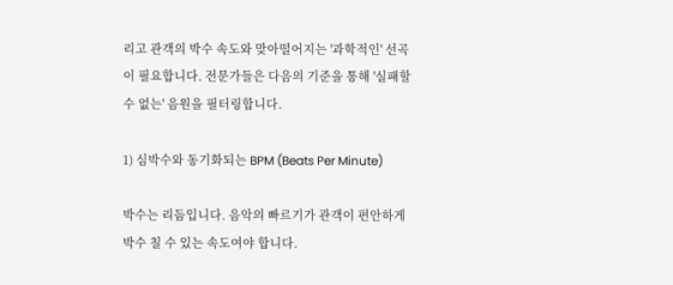리고 관객의 박수 속도와 맞아떨어지는 '과학적인' 선곡이 필요합니다. 전문가들은 다음의 기준을 통해 '실패할 수 없는' 음원을 필터링합니다.

1) 심박수와 동기화되는 BPM (Beats Per Minute)

박수는 리듬입니다. 음악의 빠르기가 관객이 편안하게 박수 칠 수 있는 속도여야 합니다.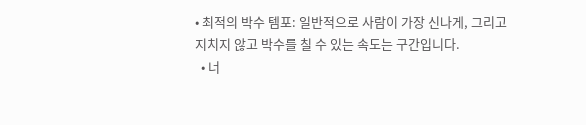• 최적의 박수 템포: 일반적으로 사람이 가장 신나게, 그리고 지치지 않고 박수를 칠 수 있는 속도는 구간입니다.
  • 너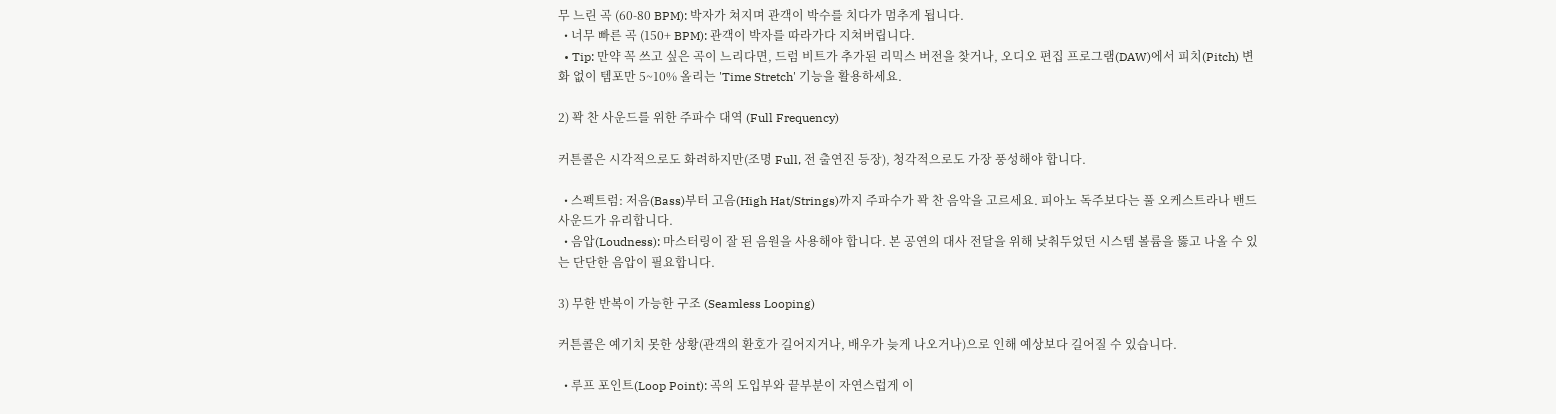무 느린 곡 (60-80 BPM): 박자가 쳐지며 관객이 박수를 치다가 멈추게 됩니다.
  • 너무 빠른 곡 (150+ BPM): 관객이 박자를 따라가다 지쳐버립니다.
  • Tip: 만약 꼭 쓰고 싶은 곡이 느리다면, 드럼 비트가 추가된 리믹스 버전을 찾거나, 오디오 편집 프로그램(DAW)에서 피치(Pitch) 변화 없이 템포만 5~10% 올리는 'Time Stretch' 기능을 활용하세요.

2) 꽉 찬 사운드를 위한 주파수 대역 (Full Frequency)

커튼콜은 시각적으로도 화려하지만(조명 Full, 전 출연진 등장), 청각적으로도 가장 풍성해야 합니다.

  • 스펙트럼: 저음(Bass)부터 고음(High Hat/Strings)까지 주파수가 꽉 찬 음악을 고르세요. 피아노 독주보다는 풀 오케스트라나 밴드 사운드가 유리합니다.
  • 음압(Loudness): 마스터링이 잘 된 음원을 사용해야 합니다. 본 공연의 대사 전달을 위해 낮춰두었던 시스템 볼륨을 뚫고 나올 수 있는 단단한 음압이 필요합니다.

3) 무한 반복이 가능한 구조 (Seamless Looping)

커튼콜은 예기치 못한 상황(관객의 환호가 길어지거나, 배우가 늦게 나오거나)으로 인해 예상보다 길어질 수 있습니다.

  • 루프 포인트(Loop Point): 곡의 도입부와 끝부분이 자연스럽게 이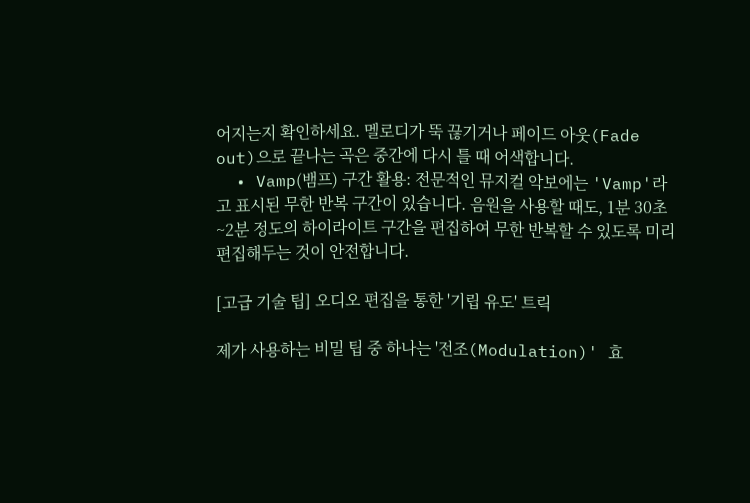어지는지 확인하세요. 멜로디가 뚝 끊기거나 페이드 아웃(Fade out)으로 끝나는 곡은 중간에 다시 틀 때 어색합니다.
  • Vamp(뱀프) 구간 활용: 전문적인 뮤지컬 악보에는 'Vamp'라고 표시된 무한 반복 구간이 있습니다. 음원을 사용할 때도, 1분 30초~2분 정도의 하이라이트 구간을 편집하여 무한 반복할 수 있도록 미리 편집해두는 것이 안전합니다.

[고급 기술 팁] 오디오 편집을 통한 '기립 유도' 트릭

제가 사용하는 비밀 팁 중 하나는 '전조(Modulation)' 효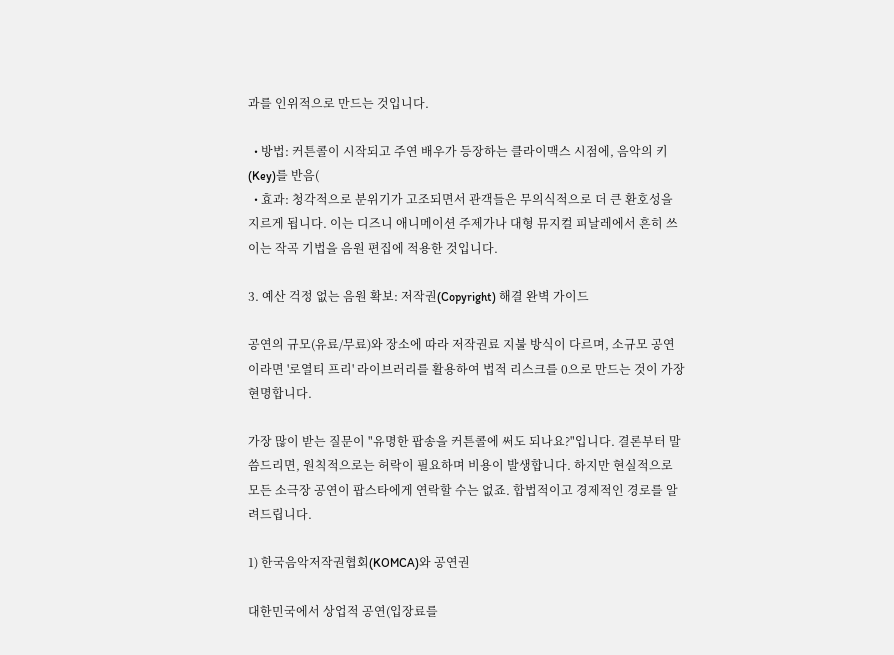과를 인위적으로 만드는 것입니다.

  • 방법: 커튼콜이 시작되고 주연 배우가 등장하는 클라이맥스 시점에, 음악의 키(Key)를 반음(
  • 효과: 청각적으로 분위기가 고조되면서 관객들은 무의식적으로 더 큰 환호성을 지르게 됩니다. 이는 디즈니 애니메이션 주제가나 대형 뮤지컬 피날레에서 흔히 쓰이는 작곡 기법을 음원 편집에 적용한 것입니다.

3. 예산 걱정 없는 음원 확보: 저작권(Copyright) 해결 완벽 가이드

공연의 규모(유료/무료)와 장소에 따라 저작권료 지불 방식이 다르며, 소규모 공연이라면 '로열티 프리' 라이브러리를 활용하여 법적 리스크를 0으로 만드는 것이 가장 현명합니다.

가장 많이 받는 질문이 "유명한 팝송을 커튼콜에 써도 되나요?"입니다. 결론부터 말씀드리면, 원칙적으로는 허락이 필요하며 비용이 발생합니다. 하지만 현실적으로 모든 소극장 공연이 팝스타에게 연락할 수는 없죠. 합법적이고 경제적인 경로를 알려드립니다.

1) 한국음악저작권협회(KOMCA)와 공연권

대한민국에서 상업적 공연(입장료를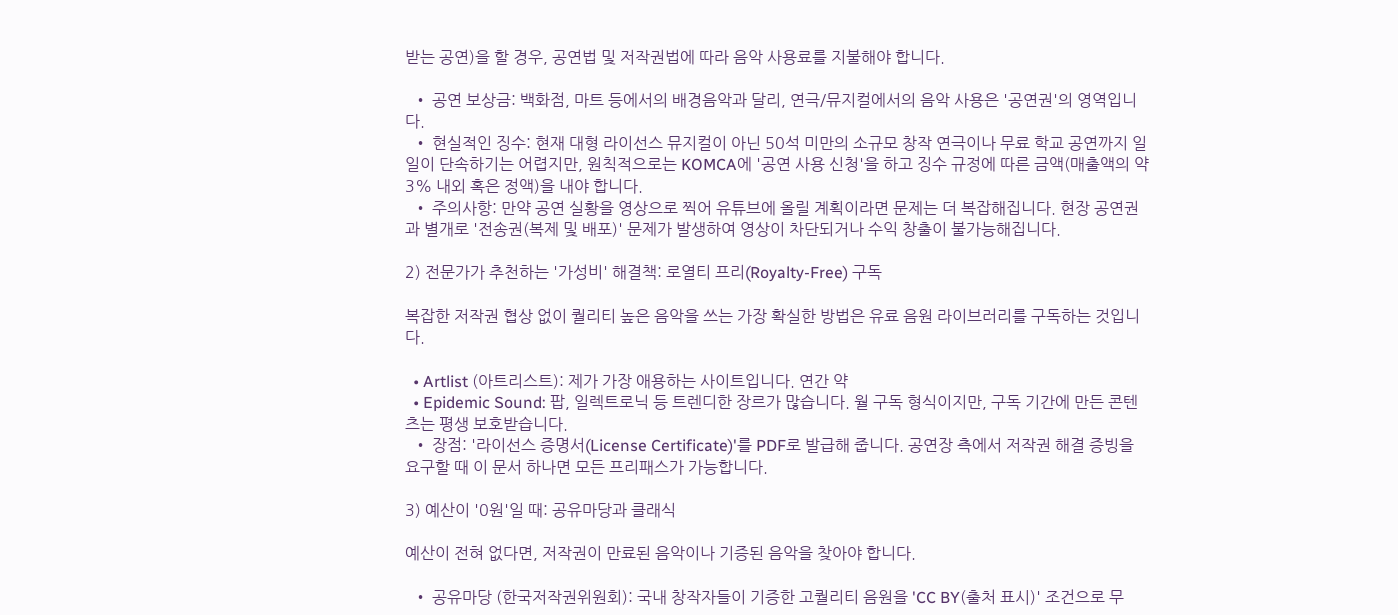받는 공연)을 할 경우, 공연법 및 저작권법에 따라 음악 사용료를 지불해야 합니다.

  • 공연 보상금: 백화점, 마트 등에서의 배경음악과 달리, 연극/뮤지컬에서의 음악 사용은 '공연권'의 영역입니다.
  • 현실적인 징수: 현재 대형 라이선스 뮤지컬이 아닌 50석 미만의 소규모 창작 연극이나 무료 학교 공연까지 일일이 단속하기는 어렵지만, 원칙적으로는 KOMCA에 '공연 사용 신청'을 하고 징수 규정에 따른 금액(매출액의 약 3% 내외 혹은 정액)을 내야 합니다.
  • 주의사항: 만약 공연 실황을 영상으로 찍어 유튜브에 올릴 계획이라면 문제는 더 복잡해집니다. 현장 공연권과 별개로 '전송권(복제 및 배포)' 문제가 발생하여 영상이 차단되거나 수익 창출이 불가능해집니다.

2) 전문가가 추천하는 '가성비' 해결책: 로열티 프리(Royalty-Free) 구독

복잡한 저작권 협상 없이 퀄리티 높은 음악을 쓰는 가장 확실한 방법은 유료 음원 라이브러리를 구독하는 것입니다.

  • Artlist (아트리스트): 제가 가장 애용하는 사이트입니다. 연간 약
  • Epidemic Sound: 팝, 일렉트로닉 등 트렌디한 장르가 많습니다. 월 구독 형식이지만, 구독 기간에 만든 콘텐츠는 평생 보호받습니다.
  • 장점: '라이선스 증명서(License Certificate)'를 PDF로 발급해 줍니다. 공연장 측에서 저작권 해결 증빙을 요구할 때 이 문서 하나면 모든 프리패스가 가능합니다.

3) 예산이 '0원'일 때: 공유마당과 클래식

예산이 전혀 없다면, 저작권이 만료된 음악이나 기증된 음악을 찾아야 합니다.

  • 공유마당 (한국저작권위원회): 국내 창작자들이 기증한 고퀄리티 음원을 'CC BY(출처 표시)' 조건으로 무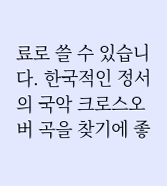료로 쓸 수 있습니다. 한국적인 정서의 국악 크로스오버 곡을 찾기에 좋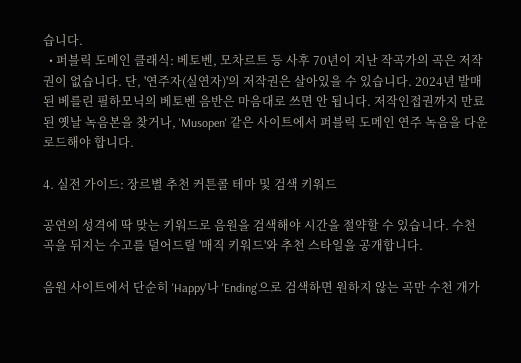습니다.
  • 퍼블릭 도메인 클래식: 베토벤, 모차르트 등 사후 70년이 지난 작곡가의 곡은 저작권이 없습니다. 단, '연주자(실연자)'의 저작권은 살아있을 수 있습니다. 2024년 발매된 베를린 필하모닉의 베토벤 음반은 마음대로 쓰면 안 됩니다. 저작인접권까지 만료된 옛날 녹음본을 찾거나, 'Musopen' 같은 사이트에서 퍼블릭 도메인 연주 녹음을 다운로드해야 합니다.

4. 실전 가이드: 장르별 추천 커튼콜 테마 및 검색 키워드

공연의 성격에 딱 맞는 키워드로 음원을 검색해야 시간을 절약할 수 있습니다. 수천 곡을 뒤지는 수고를 덜어드릴 '매직 키워드'와 추천 스타일을 공개합니다.

음원 사이트에서 단순히 'Happy'나 'Ending'으로 검색하면 원하지 않는 곡만 수천 개가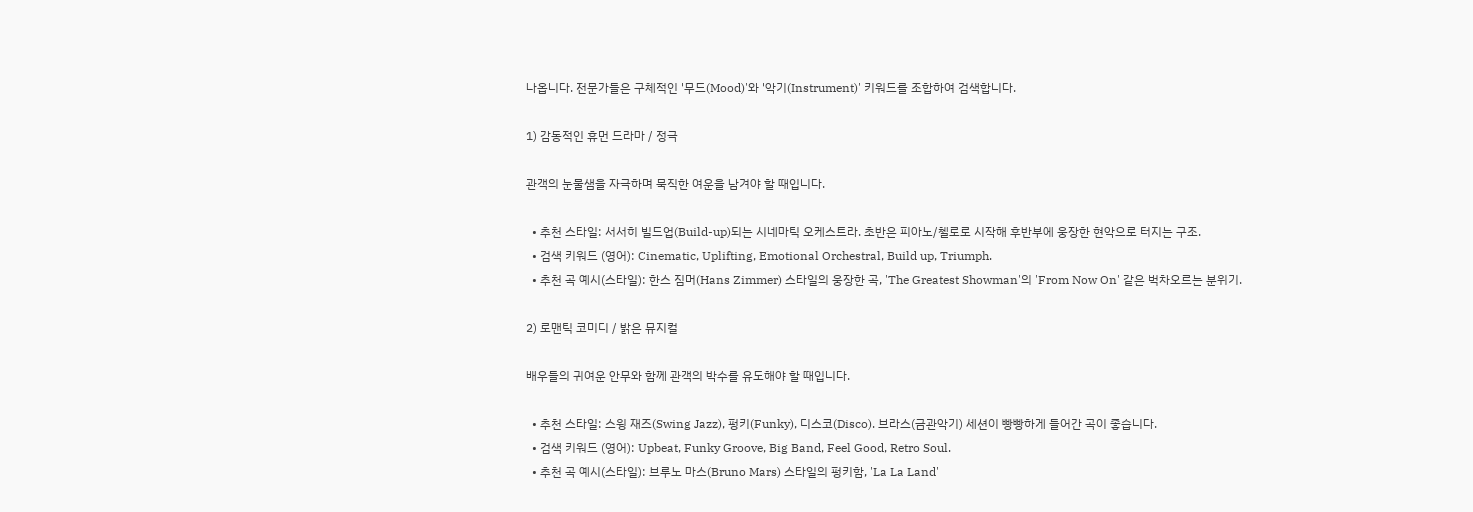나옵니다. 전문가들은 구체적인 '무드(Mood)'와 '악기(Instrument)' 키워드를 조합하여 검색합니다.

1) 감동적인 휴먼 드라마 / 정극

관객의 눈물샘을 자극하며 묵직한 여운을 남겨야 할 때입니다.

  • 추천 스타일: 서서히 빌드업(Build-up)되는 시네마틱 오케스트라. 초반은 피아노/첼로로 시작해 후반부에 웅장한 현악으로 터지는 구조.
  • 검색 키워드 (영어): Cinematic, Uplifting, Emotional Orchestral, Build up, Triumph.
  • 추천 곡 예시(스타일): 한스 짐머(Hans Zimmer) 스타일의 웅장한 곡, 'The Greatest Showman'의 'From Now On' 같은 벅차오르는 분위기.

2) 로맨틱 코미디 / 밝은 뮤지컬

배우들의 귀여운 안무와 함께 관객의 박수를 유도해야 할 때입니다.

  • 추천 스타일: 스윙 재즈(Swing Jazz), 펑키(Funky), 디스코(Disco). 브라스(금관악기) 세션이 빵빵하게 들어간 곡이 좋습니다.
  • 검색 키워드 (영어): Upbeat, Funky Groove, Big Band, Feel Good, Retro Soul.
  • 추천 곡 예시(스타일): 브루노 마스(Bruno Mars) 스타일의 펑키함, 'La La Land'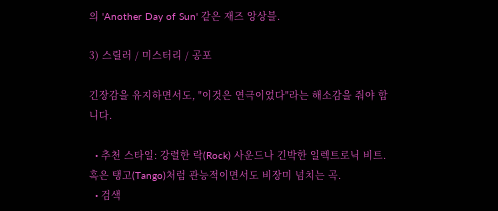의 'Another Day of Sun' 같은 재즈 앙상블.

3) 스릴러 / 미스터리 / 공포

긴장감을 유지하면서도, "이것은 연극이었다"라는 해소감을 줘야 합니다.

  • 추천 스타일: 강렬한 락(Rock) 사운드나 긴박한 일렉트로닉 비트. 혹은 탱고(Tango)처럼 관능적이면서도 비장미 넘치는 곡.
  • 검색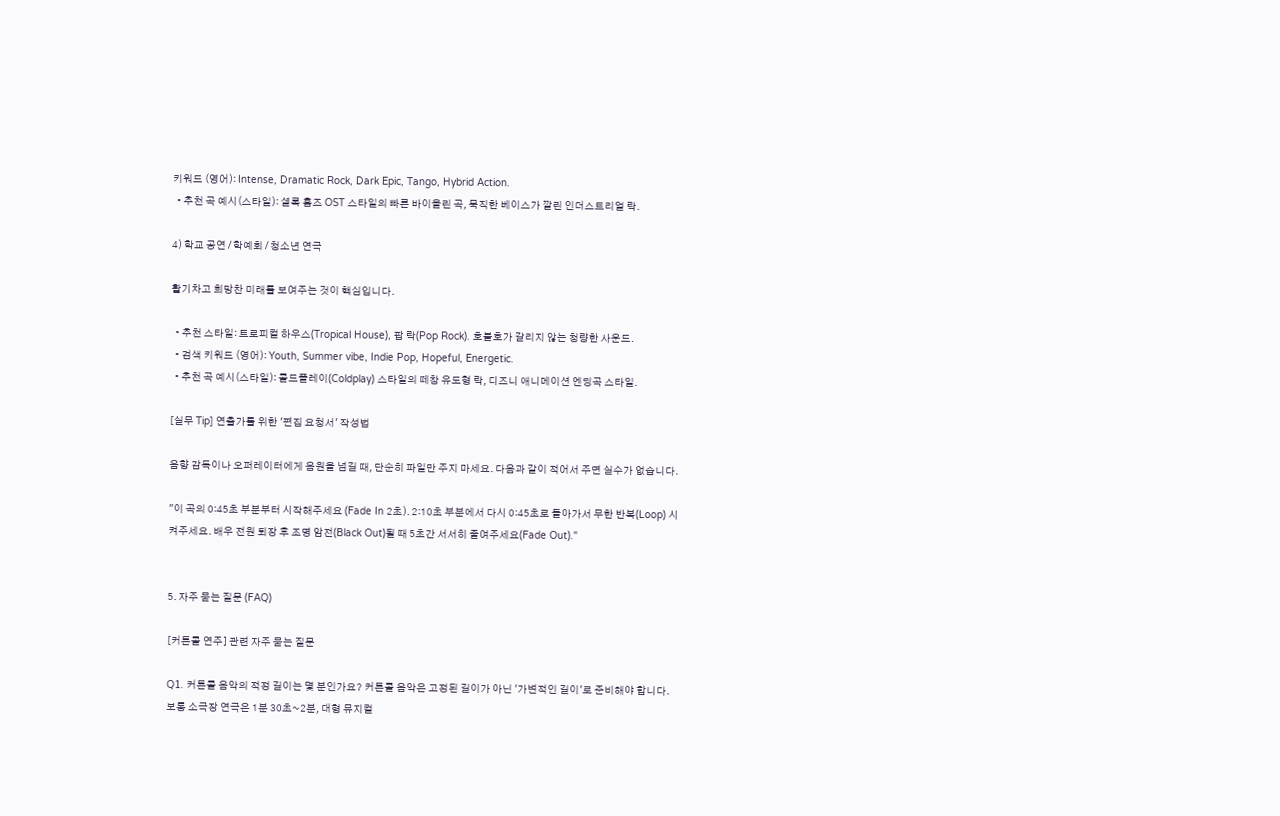키워드 (영어): Intense, Dramatic Rock, Dark Epic, Tango, Hybrid Action.
  • 추천 곡 예시(스타일): 셜록 홈즈 OST 스타일의 빠른 바이올린 곡, 묵직한 베이스가 깔린 인더스트리얼 락.

4) 학교 공연 / 학예회 / 청소년 연극

활기차고 희망찬 미래를 보여주는 것이 핵심입니다.

  • 추천 스타일: 트로피컬 하우스(Tropical House), 팝 락(Pop Rock). 호불호가 갈리지 않는 청량한 사운드.
  • 검색 키워드 (영어): Youth, Summer vibe, Indie Pop, Hopeful, Energetic.
  • 추천 곡 예시(스타일): 콜드플레이(Coldplay) 스타일의 떼창 유도형 락, 디즈니 애니메이션 엔딩곡 스타일.

[실무 Tip] 연출가를 위한 '편집 요청서' 작성법

음향 감독이나 오퍼레이터에게 음원을 넘길 때, 단순히 파일만 주지 마세요. 다음과 같이 적어서 주면 실수가 없습니다.

"이 곡의 0:45초 부분부터 시작해주세요 (Fade In 2초). 2:10초 부분에서 다시 0:45초로 돌아가서 무한 반복(Loop) 시켜주세요. 배우 전원 퇴장 후 조명 암전(Black Out)될 때 5초간 서서히 줄여주세요(Fade Out)."


5. 자주 묻는 질문 (FAQ)

[커튼콜 연주] 관련 자주 묻는 질문

Q1. 커튼콜 음악의 적정 길이는 몇 분인가요? 커튼콜 음악은 고정된 길이가 아닌 '가변적인 길이'로 준비해야 합니다. 보통 소극장 연극은 1분 30초~2분, 대형 뮤지컬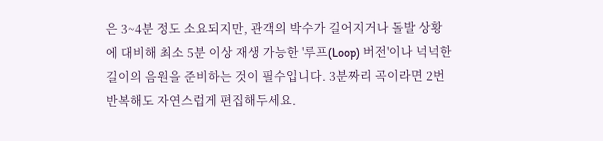은 3~4분 정도 소요되지만, 관객의 박수가 길어지거나 돌발 상황에 대비해 최소 5분 이상 재생 가능한 '루프(Loop) 버전'이나 넉넉한 길이의 음원을 준비하는 것이 필수입니다. 3분짜리 곡이라면 2번 반복해도 자연스럽게 편집해두세요.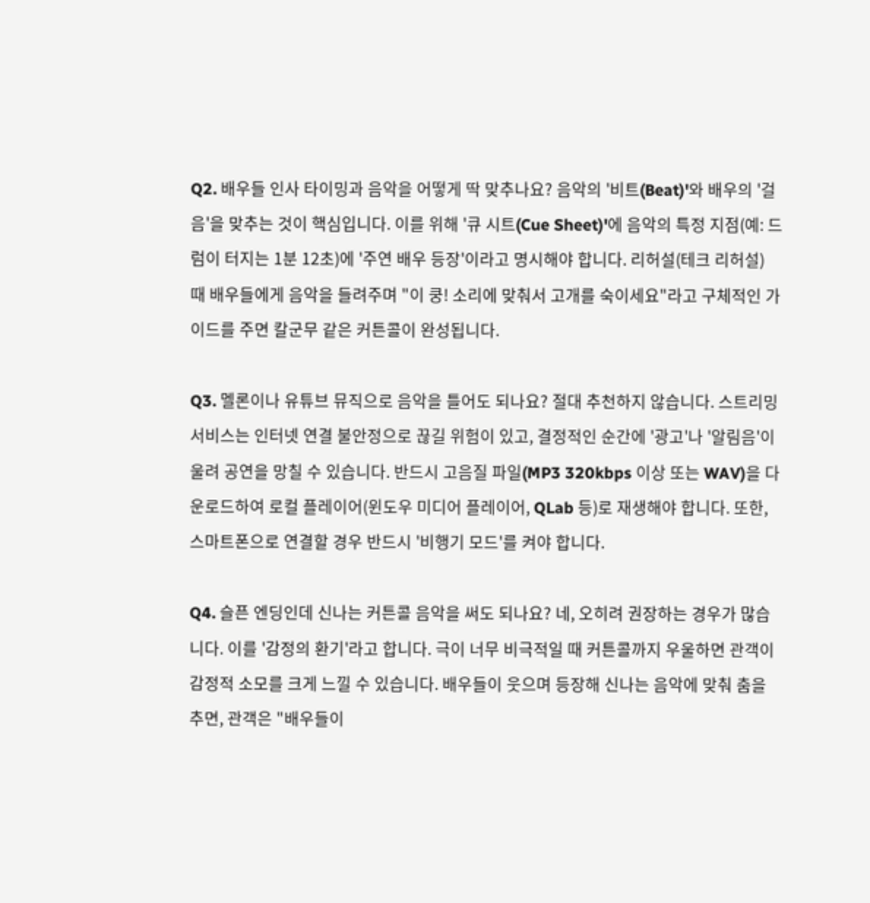Q2. 배우들 인사 타이밍과 음악을 어떻게 딱 맞추나요? 음악의 '비트(Beat)'와 배우의 '걸음'을 맞추는 것이 핵심입니다. 이를 위해 '큐 시트(Cue Sheet)'에 음악의 특정 지점(예: 드럼이 터지는 1분 12초)에 '주연 배우 등장'이라고 명시해야 합니다. 리허설(테크 리허설) 때 배우들에게 음악을 들려주며 "이 쿵! 소리에 맞춰서 고개를 숙이세요"라고 구체적인 가이드를 주면 칼군무 같은 커튼콜이 완성됩니다.

Q3. 멜론이나 유튜브 뮤직으로 음악을 틀어도 되나요? 절대 추천하지 않습니다. 스트리밍 서비스는 인터넷 연결 불안정으로 끊길 위험이 있고, 결정적인 순간에 '광고'나 '알림음'이 울려 공연을 망칠 수 있습니다. 반드시 고음질 파일(MP3 320kbps 이상 또는 WAV)을 다운로드하여 로컬 플레이어(윈도우 미디어 플레이어, QLab 등)로 재생해야 합니다. 또한, 스마트폰으로 연결할 경우 반드시 '비행기 모드'를 켜야 합니다.

Q4. 슬픈 엔딩인데 신나는 커튼콜 음악을 써도 되나요? 네, 오히려 권장하는 경우가 많습니다. 이를 '감정의 환기'라고 합니다. 극이 너무 비극적일 때 커튼콜까지 우울하면 관객이 감정적 소모를 크게 느낄 수 있습니다. 배우들이 웃으며 등장해 신나는 음악에 맞춰 춤을 추면, 관객은 "배우들이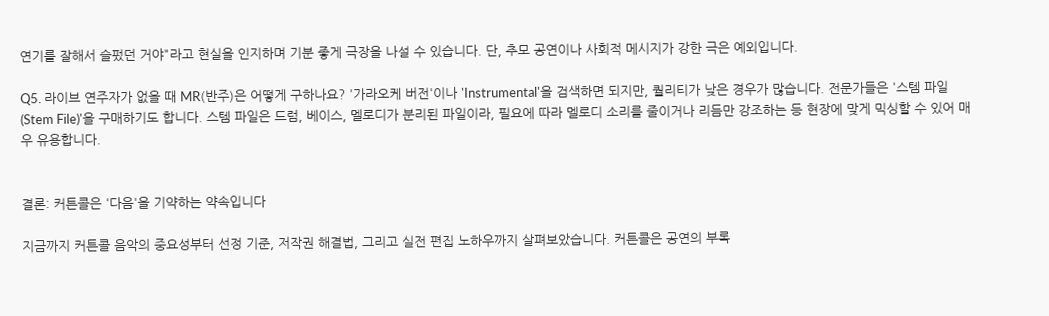연기를 잘해서 슬펐던 거야"라고 현실을 인지하며 기분 좋게 극장을 나설 수 있습니다. 단, 추모 공연이나 사회적 메시지가 강한 극은 예외입니다.

Q5. 라이브 연주자가 없을 때 MR(반주)은 어떻게 구하나요? '가라오케 버전'이나 'Instrumental'을 검색하면 되지만, 퀄리티가 낮은 경우가 많습니다. 전문가들은 '스템 파일(Stem File)'을 구매하기도 합니다. 스템 파일은 드럼, 베이스, 멜로디가 분리된 파일이라, 필요에 따라 멜로디 소리를 줄이거나 리듬만 강조하는 등 현장에 맞게 믹싱할 수 있어 매우 유용합니다.


결론: 커튼콜은 '다음'을 기약하는 약속입니다

지금까지 커튼콜 음악의 중요성부터 선정 기준, 저작권 해결법, 그리고 실전 편집 노하우까지 살펴보았습니다. 커튼콜은 공연의 부록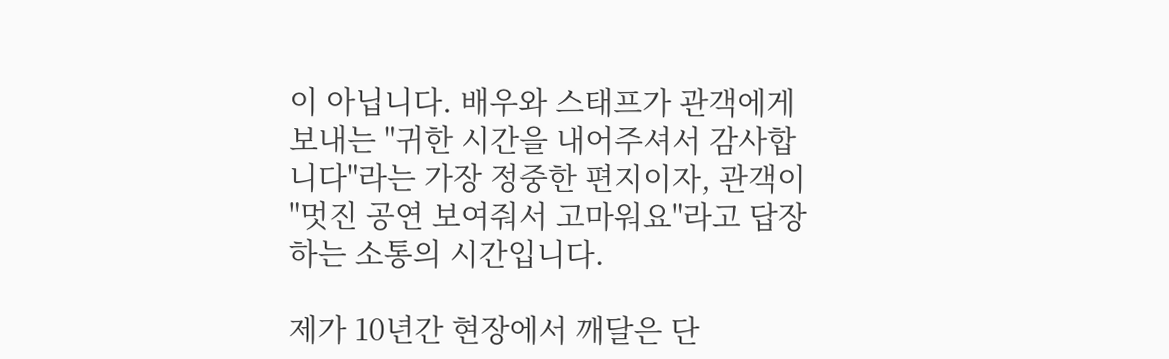이 아닙니다. 배우와 스태프가 관객에게 보내는 "귀한 시간을 내어주셔서 감사합니다"라는 가장 정중한 편지이자, 관객이 "멋진 공연 보여줘서 고마워요"라고 답장하는 소통의 시간입니다.

제가 10년간 현장에서 깨달은 단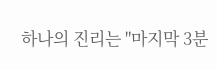하나의 진리는 "마지막 3분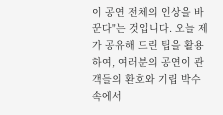이 공연 전체의 인상을 바꾼다"는 것입니다. 오늘 제가 공유해 드린 팁을 활용하여, 여러분의 공연이 관객들의 환호와 기립 박수 속에서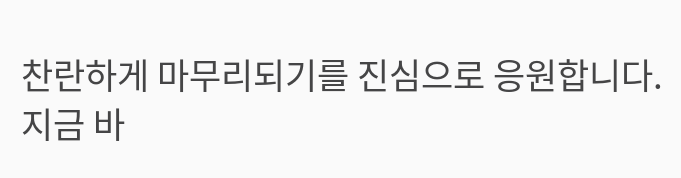찬란하게 마무리되기를 진심으로 응원합니다. 지금 바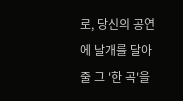로, 당신의 공연에 날개를 달아줄 그 '한 곡'을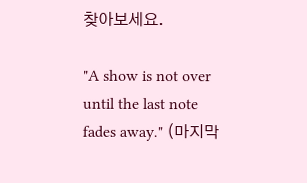찾아보세요.

"A show is not over until the last note fades away." (마지막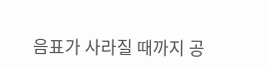음표가 사라질 때까지 공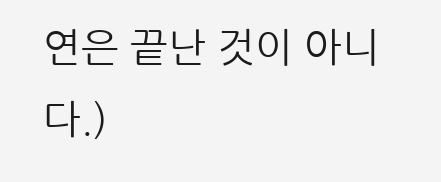연은 끝난 것이 아니다.)